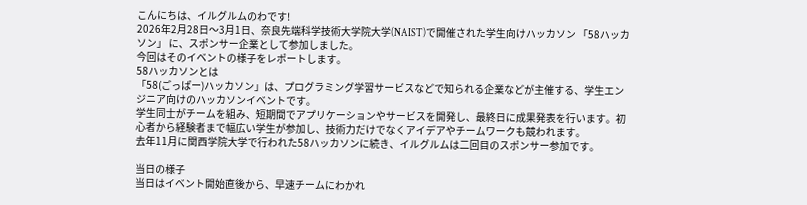こんにちは、イルグルムのわです!
2026年2月28日〜3月1日、奈良先端科学技術大学院大学(NAIST)で開催された学生向けハッカソン 「58ハッカソン」 に、スポンサー企業として参加しました。
今回はそのイベントの様子をレポートします。
58ハッカソンとは
「58(ごっぱー)ハッカソン」は、プログラミング学習サービスなどで知られる企業などが主催する、学生エンジニア向けのハッカソンイベントです。
学生同士がチームを組み、短期間でアプリケーションやサービスを開発し、最終日に成果発表を行います。初心者から経験者まで幅広い学生が参加し、技術力だけでなくアイデアやチームワークも競われます。
去年11月に関西学院大学で行われた58ハッカソンに続き、イルグルムは二回目のスポンサー参加です。

当日の様子
当日はイベント開始直後から、早速チームにわかれ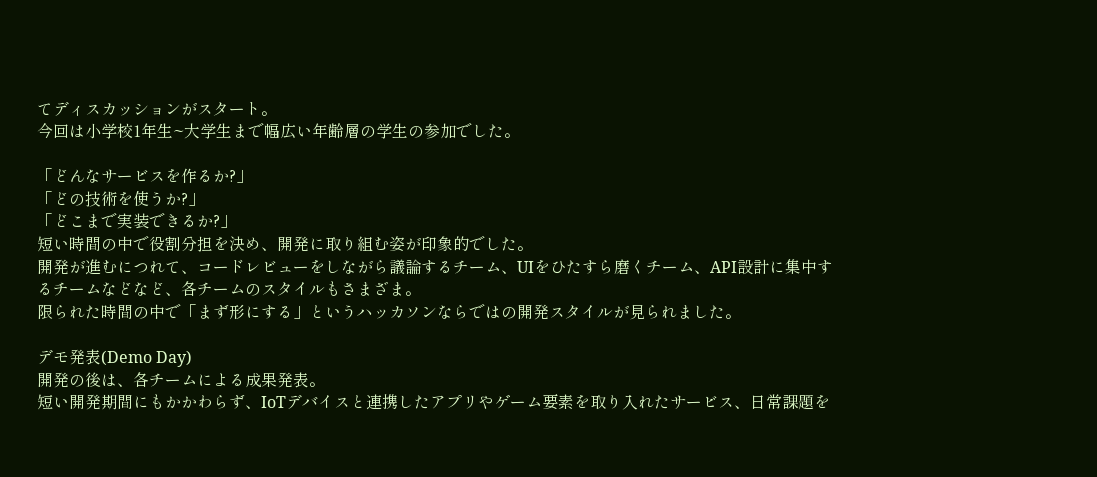てディスカッションがスタート。
今回は小学校1年生~大学生まで幅広い年齢層の学生の参加でした。

「どんなサービスを作るか?」
「どの技術を使うか?」
「どこまで実装できるか?」
短い時間の中で役割分担を決め、開発に取り組む姿が印象的でした。
開発が進むにつれて、コードレビューをしながら議論するチーム、UIをひたすら磨くチーム、API設計に集中するチームなどなど、各チームのスタイルもさまざま。
限られた時間の中で「まず形にする」というハッカソンならではの開発スタイルが見られました。

デモ発表(Demo Day)
開発の後は、各チームによる成果発表。
短い開発期間にもかかわらず、IoTデバイスと連携したアプリやゲーム要素を取り入れたサービス、日常課題を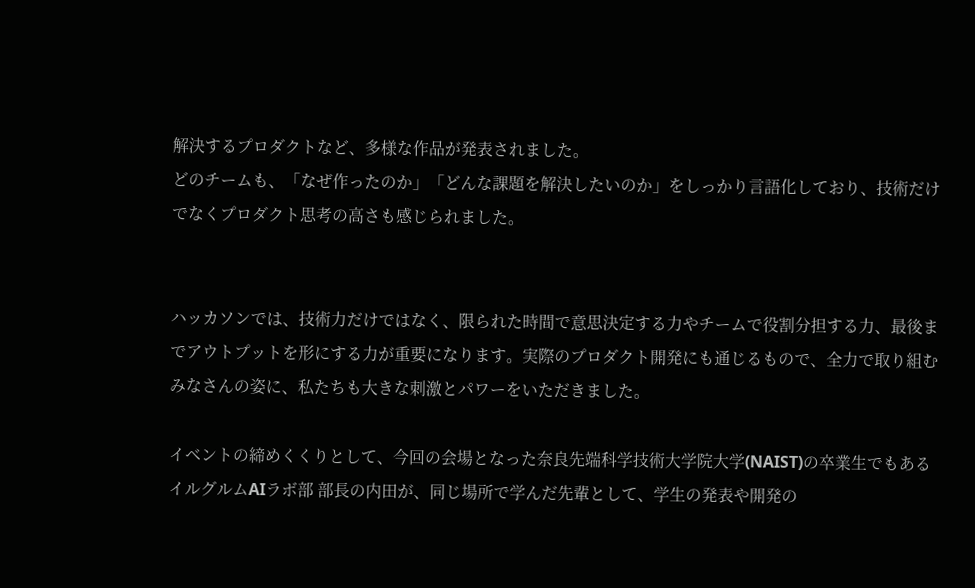解決するプロダクトなど、多様な作品が発表されました。
どのチームも、「なぜ作ったのか」「どんな課題を解決したいのか」をしっかり言語化しており、技術だけでなくプロダクト思考の高さも感じられました。


ハッカソンでは、技術力だけではなく、限られた時間で意思決定する力やチームで役割分担する力、最後までアウトプットを形にする力が重要になります。実際のプロダクト開発にも通じるもので、全力で取り組むみなさんの姿に、私たちも大きな刺激とパワーをいただきました。

イベントの締めくくりとして、今回の会場となった奈良先端科学技術大学院大学(NAIST)の卒業生でもあるイルグルムAIラボ部 部長の内田が、同じ場所で学んだ先輩として、学生の発表や開発の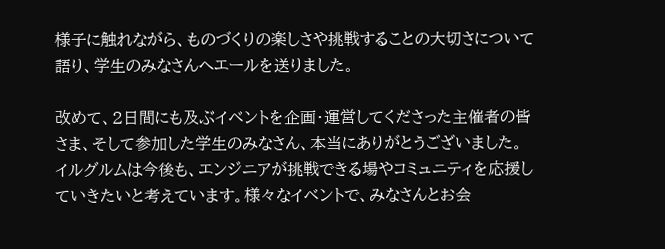様子に触れながら、ものづくりの楽しさや挑戦することの大切さについて語り、学生のみなさんへエールを送りました。

改めて、2日間にも及ぶイベントを企画・運営してくださった主催者の皆さま、そして参加した学生のみなさん、本当にありがとうございました。
イルグルムは今後も、エンジニアが挑戦できる場やコミュニティを応援していきたいと考えています。様々なイベントで、みなさんとお会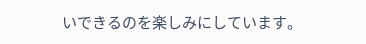いできるのを楽しみにしています。